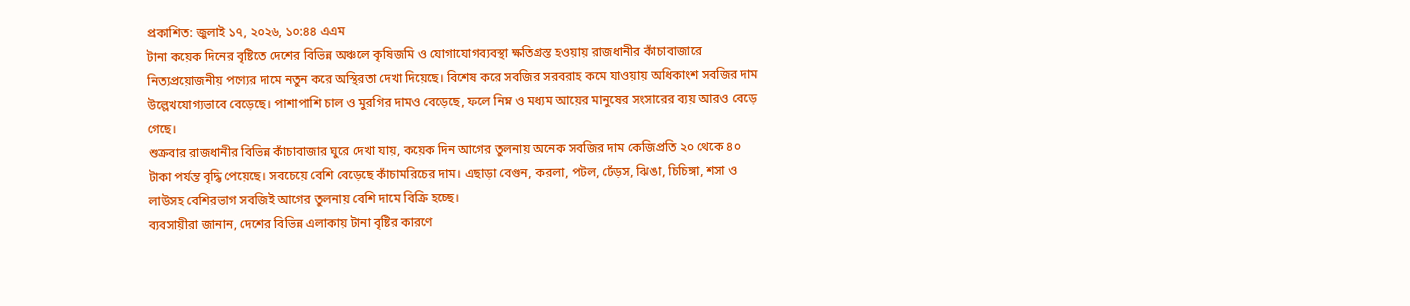প্রকাশিত: জুলাই ১৭, ২০২৬, ১০:৪৪ এএম
টানা কয়েক দিনের বৃষ্টিতে দেশের বিভিন্ন অঞ্চলে কৃষিজমি ও যোগাযোগব্যবস্থা ক্ষতিগ্রস্ত হওয়ায় রাজধানীর কাঁচাবাজারে নিত্যপ্রয়োজনীয় পণ্যের দামে নতুন করে অস্থিরতা দেখা দিয়েছে। বিশেষ করে সবজির সরবরাহ কমে যাওয়ায় অধিকাংশ সবজির দাম উল্লেখযোগ্যভাবে বেড়েছে। পাশাপাশি চাল ও মুরগির দামও বেড়েছে, ফলে নিম্ন ও মধ্যম আয়ের মানুষের সংসারের ব্যয় আরও বেড়ে গেছে।
শুক্রবার রাজধানীর বিভিন্ন কাঁচাবাজার ঘুরে দেখা যায়, কয়েক দিন আগের তুলনায় অনেক সবজির দাম কেজিপ্রতি ২০ থেকে ৪০ টাকা পর্যন্ত বৃদ্ধি পেয়েছে। সবচেয়ে বেশি বেড়েছে কাঁচামরিচের দাম। এছাড়া বেগুন, করলা, পটল, ঢেঁড়স, ঝিঙা, চিচিঙ্গা, শসা ও লাউসহ বেশিরভাগ সবজিই আগের তুলনায় বেশি দামে বিক্রি হচ্ছে।
ব্যবসায়ীরা জানান, দেশের বিভিন্ন এলাকায় টানা বৃষ্টির কারণে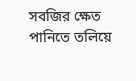সবজির ক্ষেত পানিতে তলিয়ে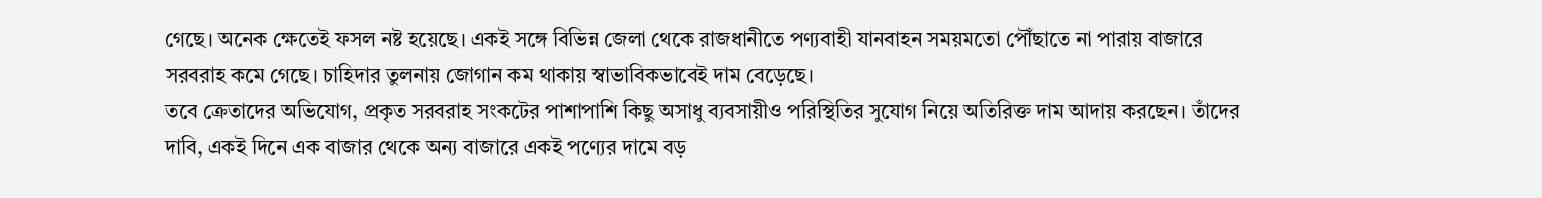গেছে। অনেক ক্ষেতেই ফসল নষ্ট হয়েছে। একই সঙ্গে বিভিন্ন জেলা থেকে রাজধানীতে পণ্যবাহী যানবাহন সময়মতো পৌঁছাতে না পারায় বাজারে সরবরাহ কমে গেছে। চাহিদার তুলনায় জোগান কম থাকায় স্বাভাবিকভাবেই দাম বেড়েছে।
তবে ক্রেতাদের অভিযোগ, প্রকৃত সরবরাহ সংকটের পাশাপাশি কিছু অসাধু ব্যবসায়ীও পরিস্থিতির সুযোগ নিয়ে অতিরিক্ত দাম আদায় করছেন। তাঁদের দাবি, একই দিনে এক বাজার থেকে অন্য বাজারে একই পণ্যের দামে বড়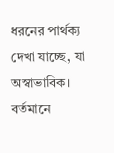ধরনের পার্থক্য দেখা যাচ্ছে, যা অস্বাভাবিক।
বর্তমানে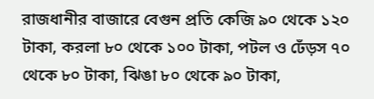রাজধানীর বাজারে বেগুন প্রতি কেজি ৯০ থেকে ১২০ টাকা, করলা ৮০ থেকে ১০০ টাকা, পটল ও ঢেঁড়স ৭০ থেকে ৮০ টাকা, ঝিঙা ৮০ থেকে ৯০ টাকা,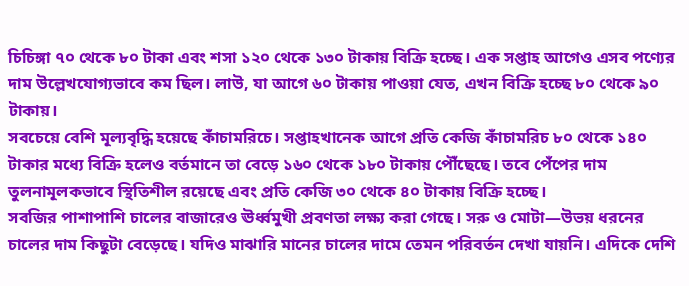চিচিঙ্গা ৭০ থেকে ৮০ টাকা এবং শসা ১২০ থেকে ১৩০ টাকায় বিক্রি হচ্ছে। এক সপ্তাহ আগেও এসব পণ্যের দাম উল্লেখযোগ্যভাবে কম ছিল। লাউ, যা আগে ৬০ টাকায় পাওয়া যেত, এখন বিক্রি হচ্ছে ৮০ থেকে ৯০ টাকায়।
সবচেয়ে বেশি মূল্যবৃদ্ধি হয়েছে কাঁচামরিচে। সপ্তাহখানেক আগে প্রতি কেজি কাঁচামরিচ ৮০ থেকে ১৪০ টাকার মধ্যে বিক্রি হলেও বর্তমানে তা বেড়ে ১৬০ থেকে ১৮০ টাকায় পৌঁছেছে। তবে পেঁপের দাম তুলনামূলকভাবে স্থিতিশীল রয়েছে এবং প্রতি কেজি ৩০ থেকে ৪০ টাকায় বিক্রি হচ্ছে।
সবজির পাশাপাশি চালের বাজারেও ঊর্ধ্বমুখী প্রবণতা লক্ষ্য করা গেছে। সরু ও মোটা—উভয় ধরনের চালের দাম কিছুটা বেড়েছে। যদিও মাঝারি মানের চালের দামে তেমন পরিবর্তন দেখা যায়নি। এদিকে দেশি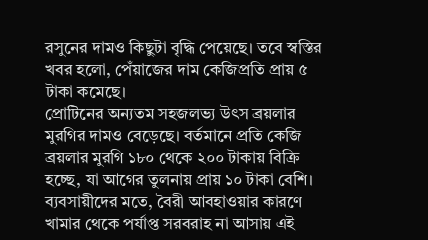রসুনের দামও কিছুটা বৃদ্ধি পেয়েছে। তবে স্বস্তির খবর হলো, পেঁয়াজের দাম কেজিপ্রতি প্রায় ৫ টাকা কমেছে।
প্রোটিনের অন্যতম সহজলভ্য উৎস ব্রয়লার মুরগির দামও বেড়েছে। বর্তমানে প্রতি কেজি ব্রয়লার মুরগি ১৮০ থেকে ২০০ টাকায় বিক্রি হচ্ছে, যা আগের তুলনায় প্রায় ১০ টাকা বেশি। ব্যবসায়ীদের মতে, বৈরী আবহাওয়ার কারণে খামার থেকে পর্যাপ্ত সরবরাহ না আসায় এই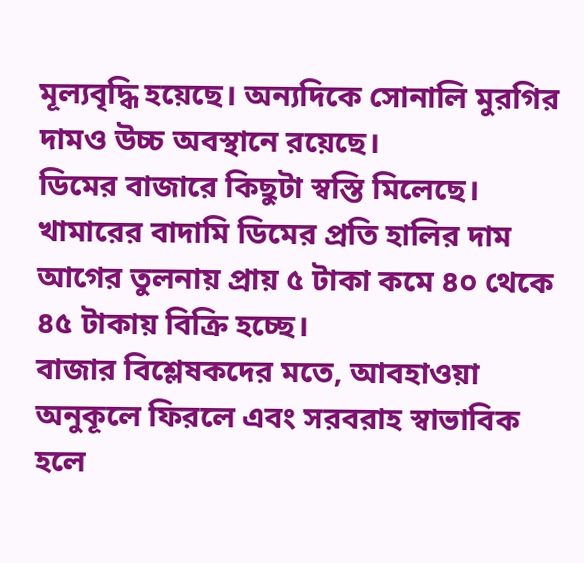মূল্যবৃদ্ধি হয়েছে। অন্যদিকে সোনালি মুরগির দামও উচ্চ অবস্থানে রয়েছে।
ডিমের বাজারে কিছুটা স্বস্তি মিলেছে। খামারের বাদামি ডিমের প্রতি হালির দাম আগের তুলনায় প্রায় ৫ টাকা কমে ৪০ থেকে ৪৫ টাকায় বিক্রি হচ্ছে।
বাজার বিশ্লেষকদের মতে, আবহাওয়া অনুকূলে ফিরলে এবং সরবরাহ স্বাভাবিক হলে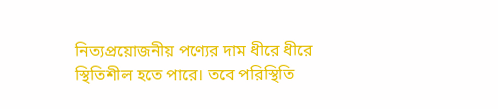নিত্যপ্রয়োজনীয় পণ্যের দাম ধীরে ধীরে স্থিতিশীল হতে পারে। তবে পরিস্থিতি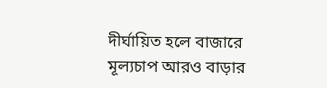দীর্ঘায়িত হলে বাজারে মূল্যচাপ আরও বাড়ার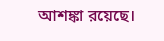আশঙ্কা রয়েছে।